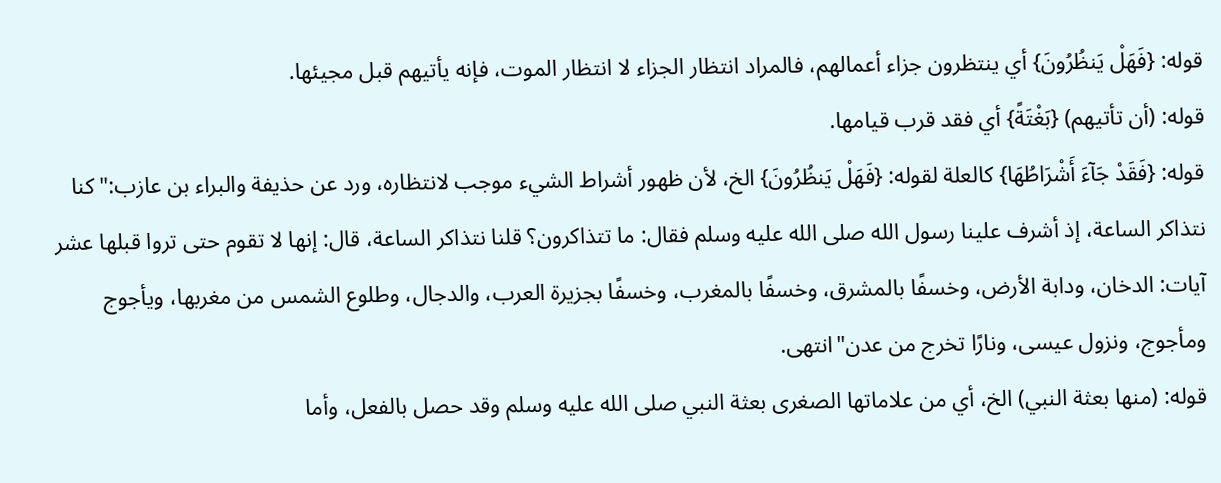قوله: {فَهَلْ يَنظُرُونَ} أي ينتظرون جزاء أعمالهم، فالمراد انتظار الجزاء لا انتظار الموت، فإنه يأتيهم قبل مجيئها.
قوله: (أن تأتيهم) {بَغْتَةً} أي فقد قرب قيامها.
قوله: {فَقَدْ جَآءَ أَشْرَاطُهَا} كالعلة لقوله: {فَهَلْ يَنظُرُونَ} الخ، لأن ظهور أشراط الشيء موجب لانتظاره، ورد عن حذيفة والبراء بن عازب:"كنا نتذاكر الساعة، إذ أشرف علينا رسول الله صلى الله عليه وسلم فقال: ما تتذاكرون؟ قلنا نتذاكر الساعة، قال: إنها لا تقوم حتى تروا قبلها عشر آيات: الدخان، ودابة الأرض، وخسفًا بالمشرق، وخسفًا بالمغرب، وخسفًا بجزيرة العرب، والدجال، وطلوع الشمس من مغربها، ويأجوج ومأجوج، ونزول عيسى، ونارًا تخرج من عدن"انتهى.
قوله: (منها بعثة النبي) الخ، أي من علاماتها الصغرى بعثة النبي صلى الله عليه وسلم وقد حصل بالفعل، وأما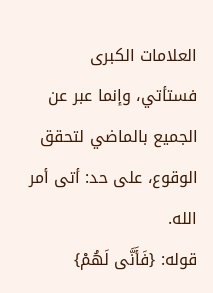العلامات الكبرى فستأتي، وإنما عبر عن الجميع بالماضي لتحقق الوقوع، على حد: أتى أمر الله.
قوله: {فَأَنَّى لَهُمْ}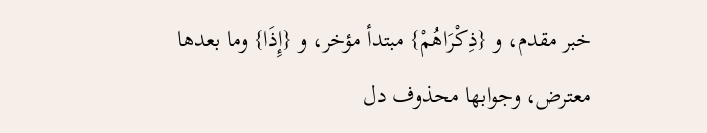خبر مقدم، و {ذِكْرَاهُمْ} مبتدأ مؤخر، و {إِذَا} وما بعدها معترض، وجوابها محذوف دل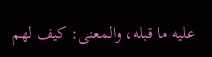عليه ما قبله، والمعنى: كيف لهم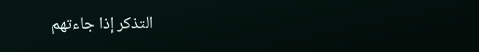التذكر إذا جاءتهم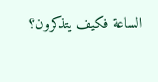الساعة فكيف يتذكرون؟